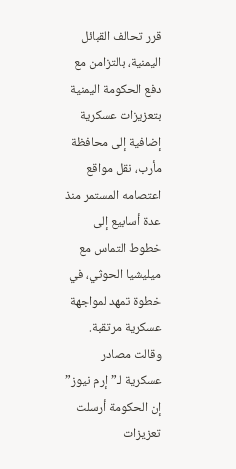قرر تحالف القبائل اليمنية، بالتزامن مع دفع الحكومة اليمنية بتعزيزات عسكرية إضافية إلى محافظة مأرب، نقل مواقع اعتصامه المستمر منذ عدة أسابيع إلى خطوط التماس مع ميليشيا الحوثي، في خطوة تمهد لمواجهة عسكرية مرتقبة.
وقالت مصادر عسكرية لـ”إرم نيوز” إن الحكومة أرسلت تعزيزات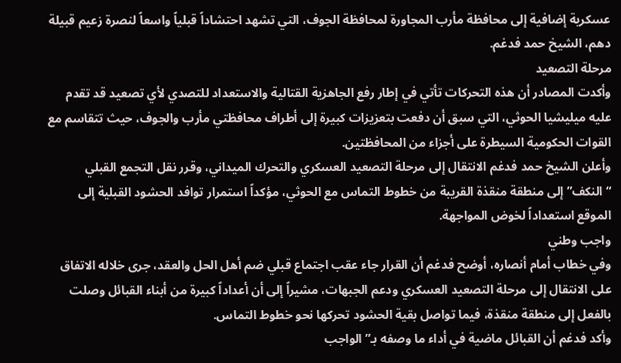عسكرية إضافية إلى محافظة مأرب المجاورة لمحافظة الجوف، التي تشهد احتشاداً قبلياً واسعاً لنصرة زعيم قبيلة دهم، الشيخ حمد فدغم.
مرحلة التصعيد
وأكدت المصادر أن هذه التحركات تأتي في إطار رفع الجاهزية القتالية والاستعداد للتصدي لأي تصعيد قد تقدم عليه ميليشيا الحوثي، التي سبق أن دفعت بتعزيزات كبيرة إلى أطراف محافظتي مأرب والجوف، حيث تتقاسم مع القوات الحكومية السيطرة على أجزاء من المحافظتين.
وأعلن الشيخ حمد فدغم الانتقال إلى مرحلة التصعيد العسكري والتحرك الميداني، وقرر نقل التجمع القبلي “النكف” إلى منطقة منقذة القريبة من خطوط التماس مع الحوثي، مؤكداً استمرار توافد الحشود القبلية إلى الموقع استعداداً لخوض المواجهة.
واجب وطني
وفي خطاب أمام أنصاره، أوضح فدغم أن القرار جاء عقب اجتماع قبلي ضم أهل الحل والعقد، جرى خلاله الاتفاق على الانتقال إلى مرحلة التصعيد العسكري ودعم الجبهات، مشيراً إلى أن أعداداً كبيرة من أبناء القبائل وصلت بالفعل إلى منطقة منقذة، فيما تواصل بقية الحشود تحركها نحو خطوط التماس.
وأكد فدغم أن القبائل ماضية في أداء ما وصفه بـ”الواجب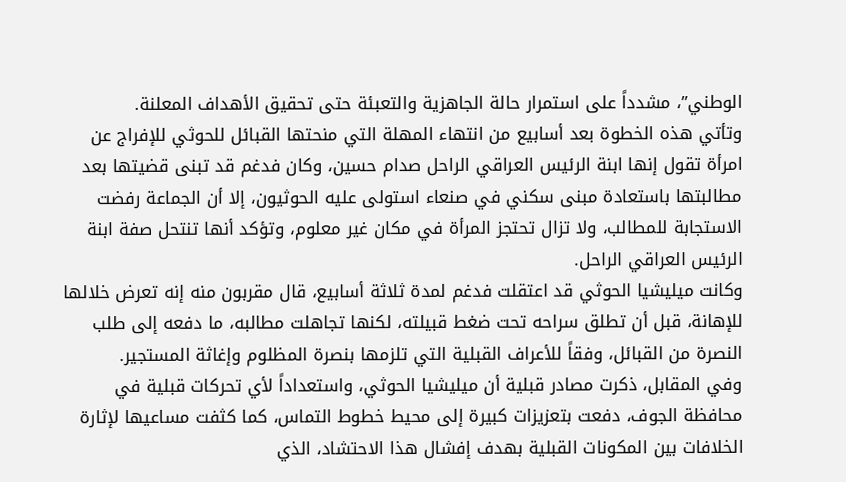الوطني”، مشدداً على استمرار حالة الجاهزية والتعبئة حتى تحقيق الأهداف المعلنة.
وتأتي هذه الخطوة بعد أسابيع من انتهاء المهلة التي منحتها القبائل للحوثي للإفراج عن امرأة تقول إنها ابنة الرئيس العراقي الراحل صدام حسين، وكان فدغم قد تبنى قضيتها بعد مطالبتها باستعادة مبنى سكني في صنعاء استولى عليه الحوثيون، إلا أن الجماعة رفضت الاستجابة للمطالب، ولا تزال تحتجز المرأة في مكان غير معلوم، وتؤكد أنها تنتحل صفة ابنة الرئيس العراقي الراحل.
وكانت ميليشيا الحوثي قد اعتقلت فدغم لمدة ثلاثة أسابيع، قال مقربون منه إنه تعرض خلالها للإهانة، قبل أن تطلق سراحه تحت ضغط قبيلته، لكنها تجاهلت مطالبه، ما دفعه إلى طلب النصرة من القبائل، وفقاً للأعراف القبلية التي تلزمها بنصرة المظلوم وإغاثة المستجير.
وفي المقابل، ذكرت مصادر قبلية أن ميليشيا الحوثي، واستعداداً لأي تحركات قبلية في محافظة الجوف، دفعت بتعزيزات كبيرة إلى محيط خطوط التماس، كما كثفت مساعيها لإثارة الخلافات بين المكونات القبلية بهدف إفشال هذا الاحتشاد، الذي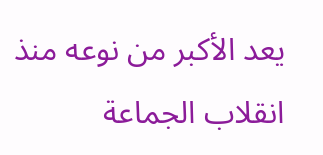يعد الأكبر من نوعه منذ انقلاب الجماعة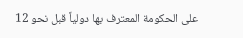على الحكومة المعترف بها دولياً قبل نحو 12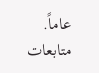عاماً.
متابعات